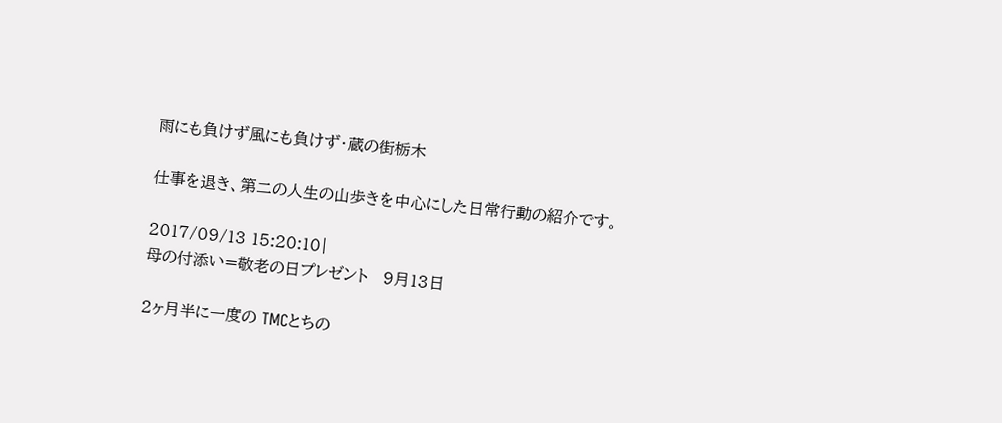雨にも負けず風にも負けず・蔵の街栃木

仕事を退き、第二の人生の山歩きを中心にした日常行動の紹介です。

2017/09/13 15:20:10|
母の付添い=敬老の日プレゼント   9月13日

2ヶ月半に一度の TMCとちの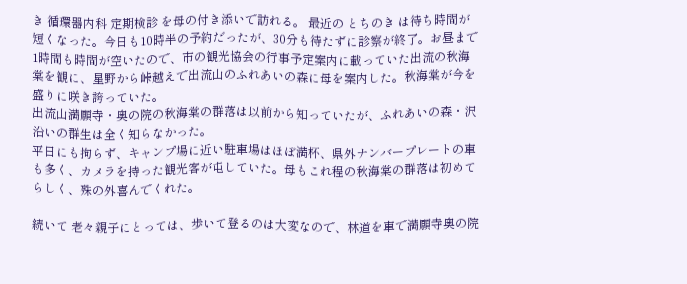き 循環器内科 定期検診 を母の付き添いで訪れる。 最近の とちのき は待ち時間が短くなった。今日も10時半の予約だったが、30分も待たずに診察が終了。お昼まで1時間も時間が空いたので、市の観光協会の行事予定案内に載っていた出流の秋海棠を観に、星野から峠越えで出流山のふれあいの森に母を案内した。秋海棠が今を盛りに咲き誇っていた。
出流山満願寺・奥の院の秋海棠の群落は以前から知っていたが、ふれあいの森・沢沿いの群生は全く知らなかった。
平日にも拘らず、キャンプ場に近い駐車場はほぼ満杯、県外ナンバープレートの車も多く、カメラを持った観光客が屯していた。母もこれ程の秋海棠の群落は初めてらしく、殊の外喜んでくれた。

続いて 老々親子にとっては、歩いて登るのは大変なので、林道を車で満願寺奥の院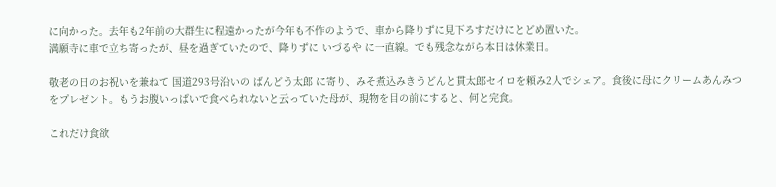に向かった。去年も2年前の大群生に程遠かったが今年も不作のようで、車から降りずに見下ろすだけにとどめ置いた。
満願寺に車で立ち寄ったが、昼を過ぎていたので、降りずに いづるや に一直線。でも残念ながら本日は休業日。

敬老の日のお祝いを兼ねて 国道293号沿いの ばんどう太郎 に寄り、みそ煮込みきうどんと貫太郎セイロを頼み2人でシェア。食後に母にクリームあんみつをプレゼント。もうお腹いっぱいで食べられないと云っていた母が、現物を目の前にすると、何と完食。

これだけ食欲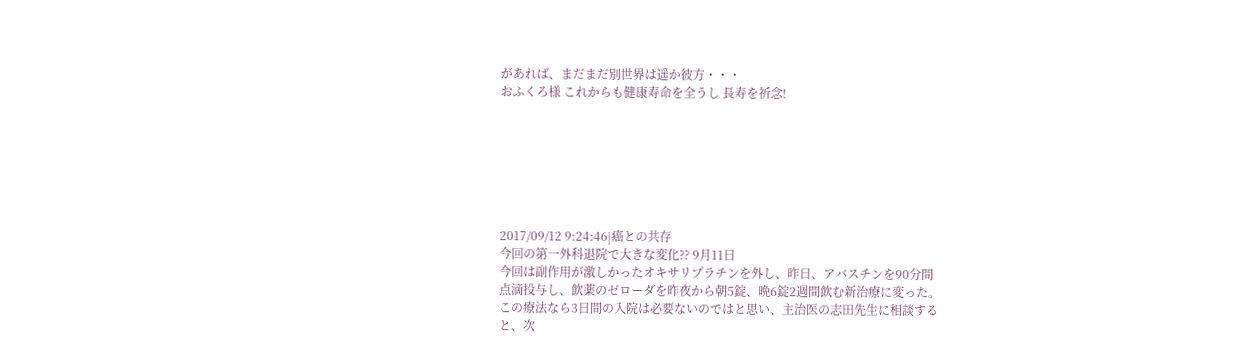があれば、まだまだ別世界は遥か彼方・・・
おふくろ様 これからも健康寿命を全うし 長寿を祈念!







2017/09/12 9:24:46|癌との共存
今回の第一外科退院で大きな変化?? 9月11日
今回は副作用が激しかったオキサリプラチンを外し、昨日、アバスチンを90分間
点滴投与し、飲薬のゼローダを昨夜から朝5錠、晩6錠2週間飲む新治療に変った。
この療法なら3日間の入院は必要ないのではと思い、主治医の志田先生に相談する
と、次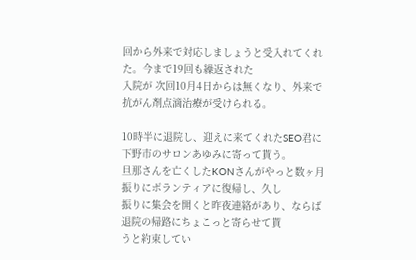回から外来で対応しましょうと受入れてくれた。今まで19回も繰返された
入院が 次回10月4日からは無くなり、外来で抗がん剤点滴治療が受けられる。

10時半に退院し、迎えに来てくれたSEO君に下野市のサロンあゆみに寄って貰う。
旦那さんを亡くしたKONさんがやっと数ヶ月振りにボランティアに復帰し、久し
振りに集会を開くと昨夜連絡があり、ならば退院の帰路にちょこっと寄らせて貰
うと約束してい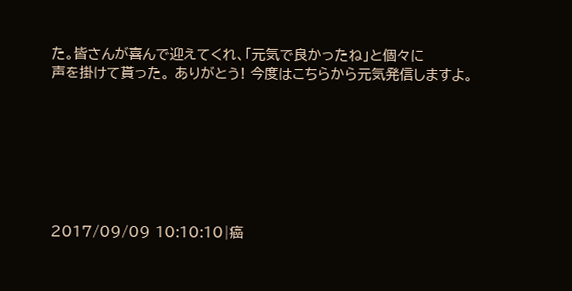た。皆さんが喜んで迎えてくれ、「元気で良かったね」と個々に
声を掛けて貰った。 ありがとう! 今度はこちらから元気発信しますよ。







2017/09/09 10:10:10|癌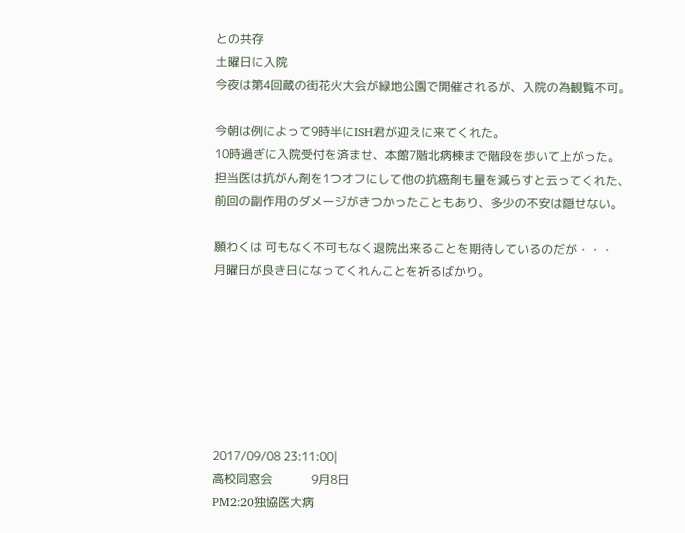との共存
土曜日に入院
今夜は第4回蔵の街花火大会が緑地公園で開催されるが、入院の為観覧不可。

今朝は例によって9時半にISH君が迎えに来てくれた。
10時過ぎに入院受付を済ませ、本館7階北病棟まで階段を歩いて上がった。
担当医は抗がん剤を1つオフにして他の抗癌剤も量を減らすと云ってくれた、
前回の副作用のダメージがきつかったこともあり、多少の不安は隠せない。

願わくは 可もなく不可もなく退院出来ることを期待しているのだが・・・
月曜日が良き日になってくれんことを祈るばかり。







2017/09/08 23:11:00|
高校同窓会             9月8日
PM2:20独協医大病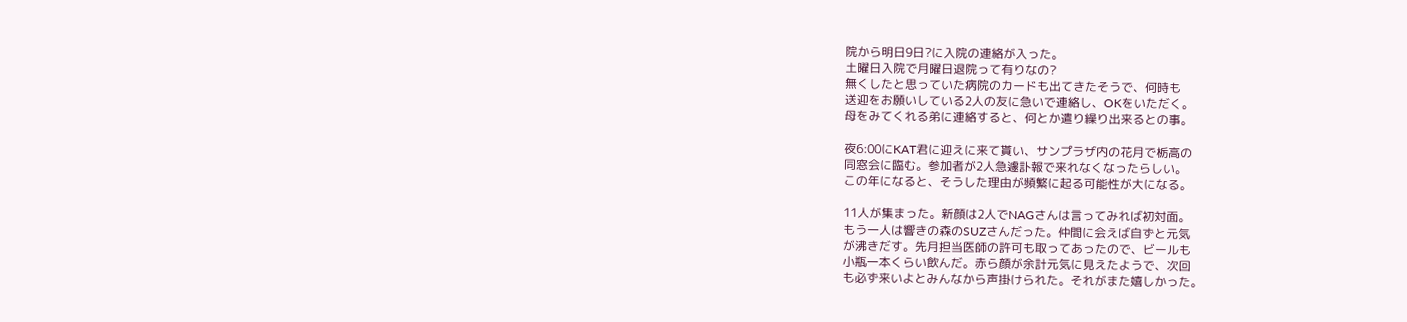院から明日9日?に入院の連絡が入った。
土曜日入院で月曜日退院って有りなの?
無くしたと思っていた病院のカードも出てきたそうで、何時も
送迎をお願いしている2人の友に急いで連絡し、OKをいただく。
母をみてくれる弟に連絡すると、何とか遣り繰り出来るとの事。

夜6:00にKAT君に迎えに来て貰い、サンプラザ内の花月で栃高の
同窓会に臨む。参加者が2人急遽訃報で来れなくなったらしい。
この年になると、そうした理由が頻繁に起る可能性が大になる。

11人が集まった。新顔は2人でNAGさんは言ってみれば初対面。
もう一人は響きの森のSUZさんだった。仲間に会えば自ずと元気
が沸きだす。先月担当医師の許可も取ってあったので、ビールも
小瓶一本くらい飲んだ。赤ら顔が余計元気に見えたようで、次回
も必ず来いよとみんなから声掛けられた。それがまた嬉しかった。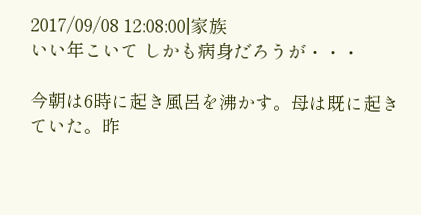2017/09/08 12:08:00|家族
いい年こいて しかも病身だろうが・・・

今朝は6時に起き風呂を沸かす。母は既に起きていた。昨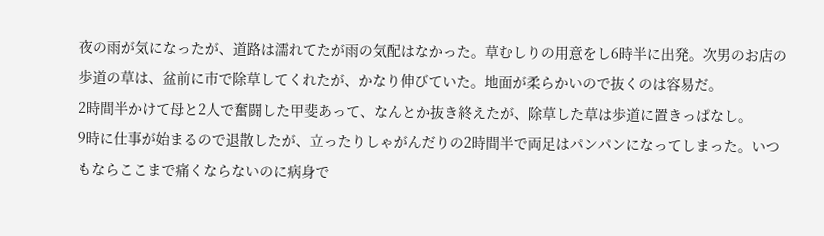夜の雨が気になったが、道路は濡れてたが雨の気配はなかった。草むしりの用意をし6時半に出発。次男のお店の歩道の草は、盆前に市で除草してくれたが、かなり伸びていた。地面が柔らかいので抜くのは容易だ。
2時間半かけて母と2人で奮闘した甲斐あって、なんとか抜き終えたが、除草した草は歩道に置きっぱなし。
9時に仕事が始まるので退散したが、立ったりしゃがんだりの2時間半で両足はパンパンになってしまった。いつもならここまで痛くならないのに病身で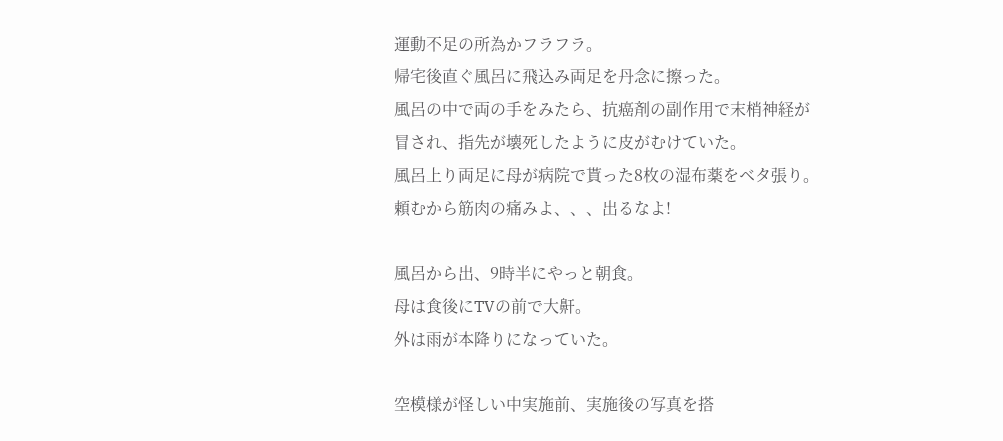運動不足の所為かフラフラ。
帰宅後直ぐ風呂に飛込み両足を丹念に擦った。
風呂の中で両の手をみたら、抗癌剤の副作用で末梢神経が冒され、指先が壊死したように皮がむけていた。
風呂上り両足に母が病院で貰った8枚の湿布薬をベタ張り。   頼むから筋肉の痛みよ、、、出るなよ!

風呂から出、9時半にやっと朝食。
母は食後にTVの前で大鼾。
外は雨が本降りになっていた。

空模様が怪しい中実施前、実施後の写真を搭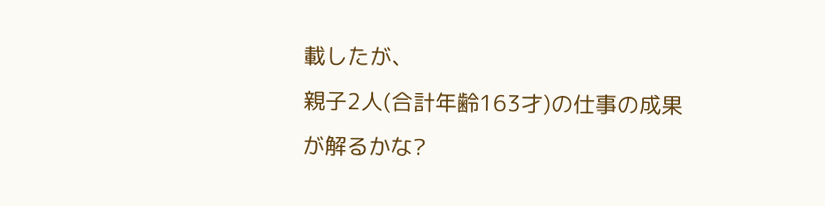載したが、
親子2人(合計年齢163才)の仕事の成果が解るかな?